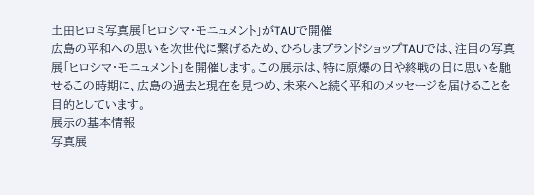土田ヒロミ写真展「ヒロシマ・モニュメント」がTAUで開催
広島の平和への思いを次世代に繋げるため、ひろしまブランドショップTAUでは、注目の写真展「ヒロシマ・モニュメント」を開催します。この展示は、特に原爆の日や終戦の日に思いを馳せるこの時期に、広島の過去と現在を見つめ、未来へと続く平和のメッセージを届けることを目的としています。
展示の基本情報
写真展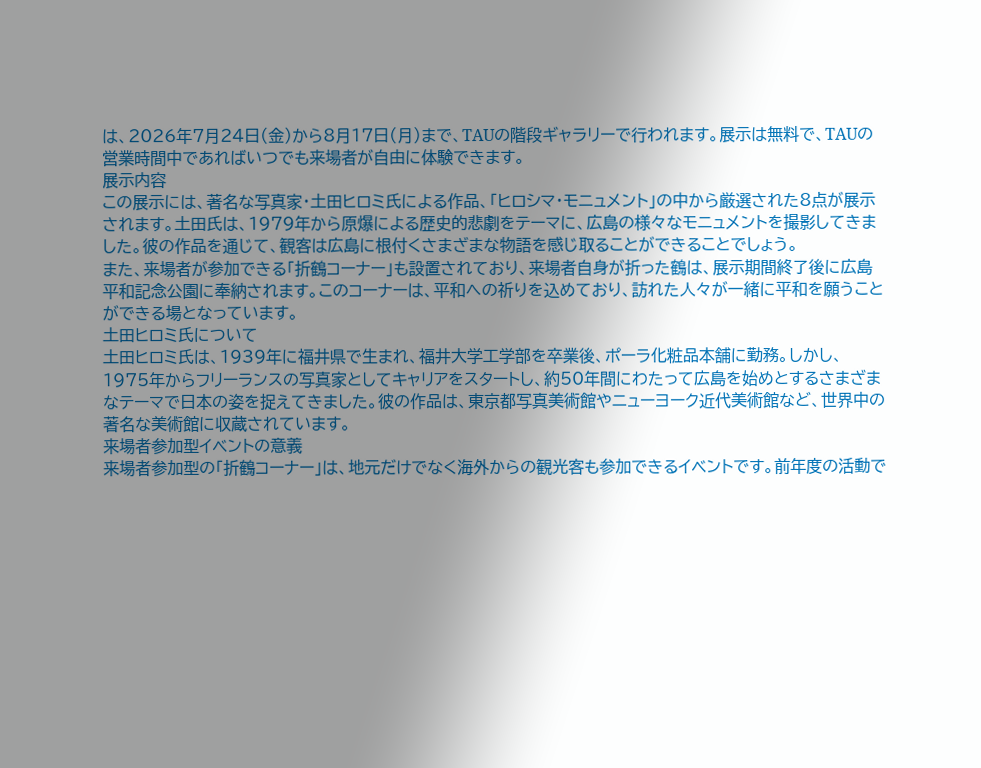は、2026年7月24日(金)から8月17日(月)まで、TAUの階段ギャラリーで行われます。展示は無料で、TAUの営業時間中であればいつでも来場者が自由に体験できます。
展示内容
この展示には、著名な写真家・土田ヒロミ氏による作品、「ヒロシマ・モニュメント」の中から厳選された8点が展示されます。土田氏は、1979年から原爆による歴史的悲劇をテーマに、広島の様々なモニュメントを撮影してきました。彼の作品を通じて、観客は広島に根付くさまざまな物語を感じ取ることができることでしょう。
また、来場者が参加できる「折鶴コーナー」も設置されており、来場者自身が折った鶴は、展示期間終了後に広島平和記念公園に奉納されます。このコーナーは、平和への祈りを込めており、訪れた人々が一緒に平和を願うことができる場となっています。
土田ヒロミ氏について
土田ヒロミ氏は、1939年に福井県で生まれ、福井大学工学部を卒業後、ポーラ化粧品本舗に勤務。しかし、1975年からフリーランスの写真家としてキャリアをスタートし、約50年間にわたって広島を始めとするさまざまなテーマで日本の姿を捉えてきました。彼の作品は、東京都写真美術館やニューヨーク近代美術館など、世界中の著名な美術館に収蔵されています。
来場者参加型イベントの意義
来場者参加型の「折鶴コーナー」は、地元だけでなく海外からの観光客も参加できるイベントです。前年度の活動で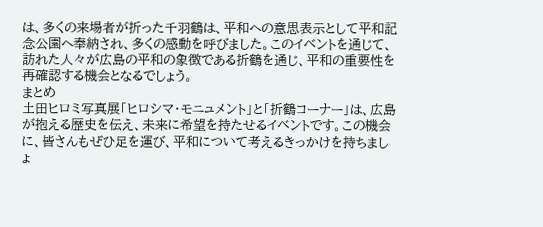は、多くの来場者が折った千羽鶴は、平和への意思表示として平和記念公園へ奉納され、多くの感動を呼びました。このイベントを通じて、訪れた人々が広島の平和の象徴である折鶴を通じ、平和の重要性を再確認する機会となるでしょう。
まとめ
土田ヒロミ写真展「ヒロシマ・モニュメント」と「折鶴コーナー」は、広島が抱える歴史を伝え、未来に希望を持たせるイベントです。この機会に、皆さんもぜひ足を運び、平和について考えるきっかけを持ちましょ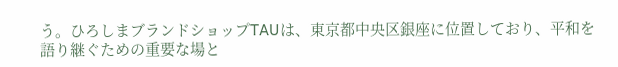う。ひろしまブランドショップTAUは、東京都中央区銀座に位置しており、平和を語り継ぐための重要な場と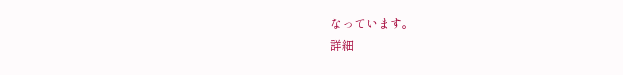なっています。
詳細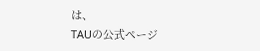は、
TAUの公式ページ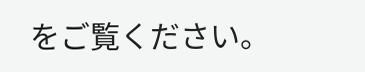をご覧ください。